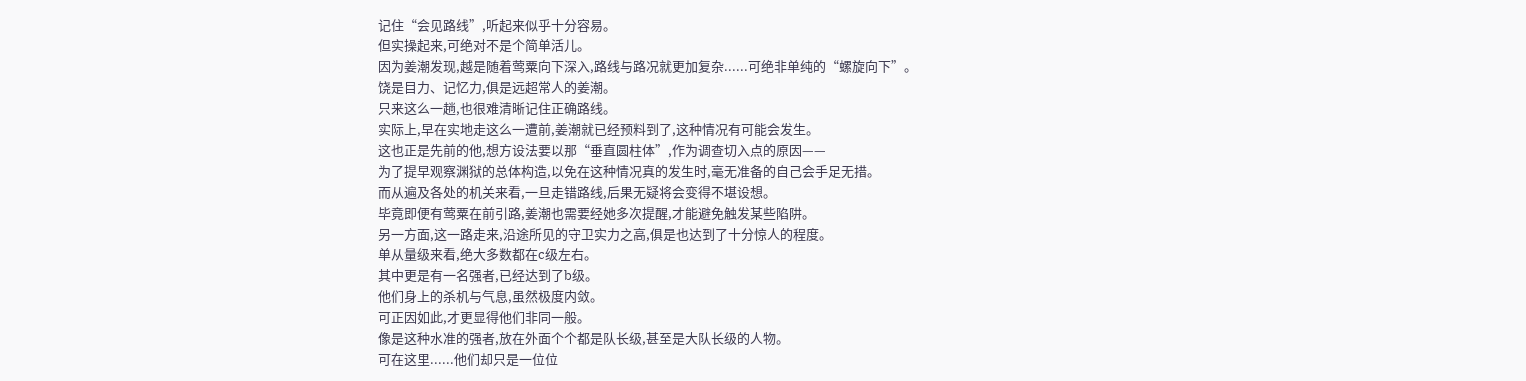记住“会见路线”,听起来似乎十分容易。
但实操起来,可绝对不是个简单活儿。
因为姜潮发现,越是随着莺粟向下深入,路线与路况就更加复杂......可绝非单纯的“螺旋向下”。
饶是目力、记忆力,俱是远超常人的姜潮。
只来这么一趟,也很难清晰记住正确路线。
实际上,早在实地走这么一遭前,姜潮就已经预料到了,这种情况有可能会发生。
这也正是先前的他,想方设法要以那“垂直圆柱体”,作为调查切入点的原因——
为了提早观察渊狱的总体构造,以免在这种情况真的发生时,毫无准备的自己会手足无措。
而从遍及各处的机关来看,一旦走错路线,后果无疑将会变得不堪设想。
毕竟即便有莺粟在前引路,姜潮也需要经她多次提醒,才能避免触发某些陷阱。
另一方面,这一路走来,沿途所见的守卫实力之高,俱是也达到了十分惊人的程度。
单从量级来看,绝大多数都在c级左右。
其中更是有一名强者,已经达到了b级。
他们身上的杀机与气息,虽然极度内敛。
可正因如此,才更显得他们非同一般。
像是这种水准的强者,放在外面个个都是队长级,甚至是大队长级的人物。
可在这里......他们却只是一位位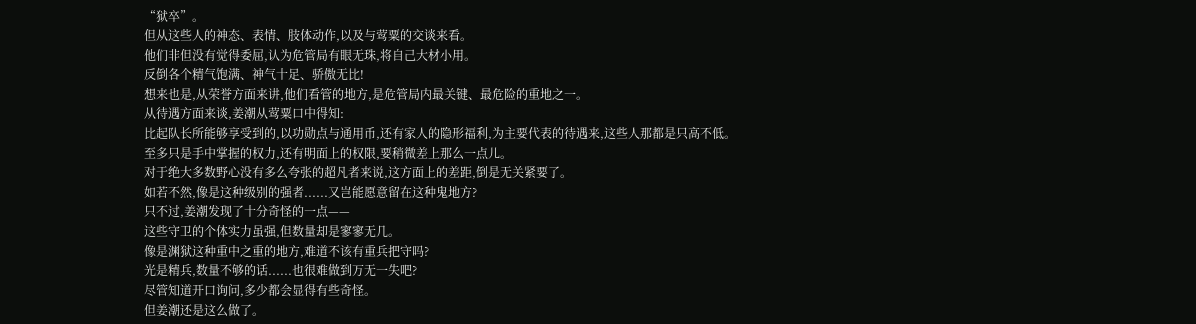“狱卒”。
但从这些人的神态、表情、肢体动作,以及与莺粟的交谈来看。
他们非但没有觉得委屈,认为危管局有眼无珠,将自己大材小用。
反倒各个精气饱满、神气十足、骄傲无比!
想来也是,从荣誉方面来讲,他们看管的地方,是危管局内最关键、最危险的重地之一。
从待遇方面来谈,姜潮从莺粟口中得知:
比起队长所能够享受到的,以功勋点与通用币,还有家人的隐形福利,为主要代表的待遇来,这些人那都是只高不低。
至多只是手中掌握的权力,还有明面上的权限,要稍微差上那么一点儿。
对于绝大多数野心没有多么夸张的超凡者来说,这方面上的差距,倒是无关紧要了。
如若不然,像是这种级别的强者......又岂能愿意留在这种鬼地方?
只不过,姜潮发现了十分奇怪的一点——
这些守卫的个体实力虽强,但数量却是寥寥无几。
像是渊狱这种重中之重的地方,难道不该有重兵把守吗?
光是精兵,数量不够的话......也很难做到万无一失吧?
尽管知道开口询问,多少都会显得有些奇怪。
但姜潮还是这么做了。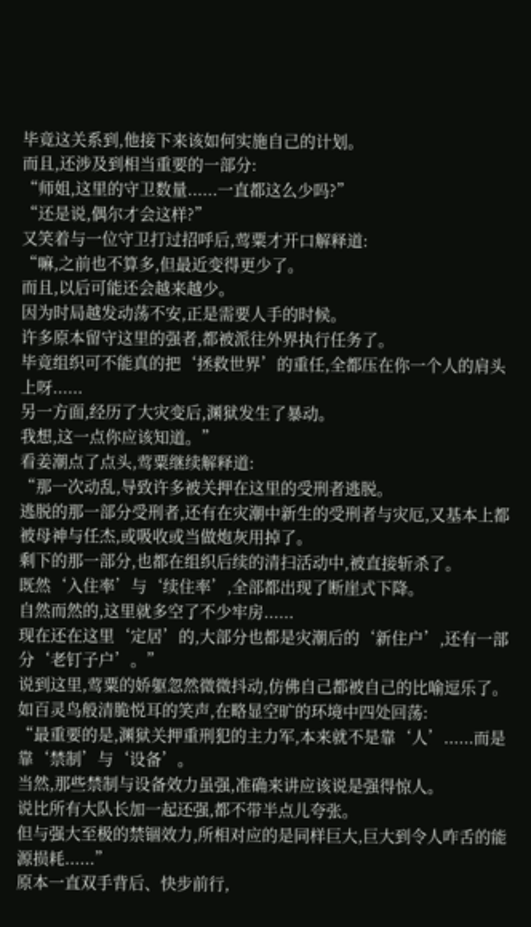毕竟这关系到,他接下来该如何实施自己的计划。
而且,还涉及到相当重要的一部分:
“师姐,这里的守卫数量......一直都这么少吗?”
“还是说,偶尔才会这样?”
又笑着与一位守卫打过招呼后,莺粟才开口解释道:
“嘛,之前也不算多,但最近变得更少了。
而且,以后可能还会越来越少。
因为时局越发动荡不安,正是需要人手的时候。
许多原本留守这里的强者,都被派往外界执行任务了。
毕竟组织可不能真的把‘拯救世界’的重任,全都压在你一个人的肩头上呀......
另一方面,经历了大灾变后,渊狱发生了暴动。
我想,这一点你应该知道。”
看姜潮点了点头,莺粟继续解释道:
“那一次动乱,导致许多被关押在这里的受刑者逃脱。
逃脱的那一部分受刑者,还有在灾潮中新生的受刑者与灾厄,又基本上都被母神与任杰,或吸收或当做炮灰用掉了。
剩下的那一部分,也都在组织后续的清扫活动中,被直接斩杀了。
既然‘入住率’与‘续住率’,全部都出现了断崖式下降。
自然而然的,这里就多空了不少牢房......
现在还在这里‘定居’的,大部分也都是灾潮后的‘新住户’,还有一部分‘老钉子户’。”
说到这里,莺粟的娇躯忽然微微抖动,仿佛自己都被自己的比喻逗乐了。
如百灵鸟般清脆悦耳的笑声,在略显空旷的环境中四处回荡:
“最重要的是,渊狱关押重刑犯的主力军,本来就不是靠‘人’......而是靠‘禁制’与‘设备’。
当然,那些禁制与设备效力虽强,准确来讲应该说是强得惊人。
说比所有大队长加一起还强,都不带半点儿夸张。
但与强大至极的禁锢效力,所相对应的是同样巨大,巨大到令人咋舌的能源损耗......”
原本一直双手背后、快步前行,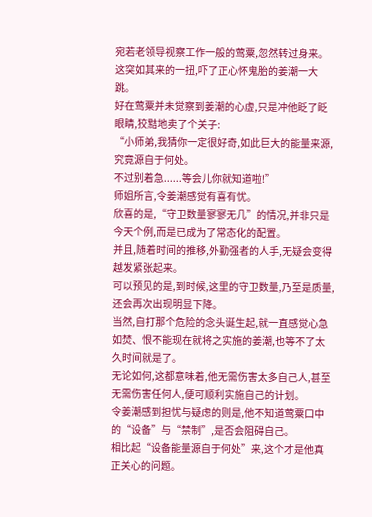宛若老领导视察工作一般的莺粟,忽然转过身来。
这突如其来的一扭,吓了正心怀鬼胎的姜潮一大跳。
好在莺粟并未觉察到姜潮的心虚,只是冲他眨了眨眼睛,狡黠地卖了个关子:
“小师弟,我猜你一定很好奇,如此巨大的能量来源,究竟源自于何处。
不过别着急......等会儿你就知道啦!”
师姐所言,令姜潮感觉有喜有忧。
欣喜的是,“守卫数量寥寥无几”的情况,并非只是今天个例,而是已成为了常态化的配置。
并且,随着时间的推移,外勤强者的人手,无疑会变得越发紧张起来。
可以预见的是,到时候,这里的守卫数量,乃至是质量,还会再次出现明显下降。
当然,自打那个危险的念头诞生起,就一直感觉心急如焚、恨不能现在就将之实施的姜潮,也等不了太久时间就是了。
无论如何,这都意味着,他无需伤害太多自己人,甚至无需伤害任何人,便可顺利实施自己的计划。
令姜潮感到担忧与疑虑的则是,他不知道莺粟口中的“设备”与“禁制”,是否会阻碍自己。
相比起“设备能量源自于何处”来,这个才是他真正关心的问题。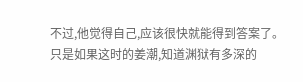不过,他觉得自己,应该很快就能得到答案了。
只是如果这时的姜潮,知道渊狱有多深的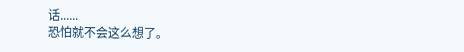话......
恐怕就不会这么想了。